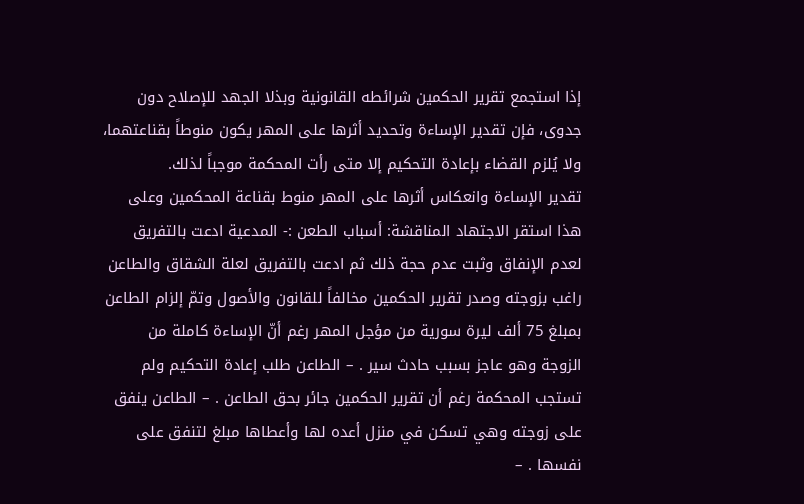إذا استجمع تقرير الحكمين شرائطه القانونية وبذلا الجهد للإصلاح دون جدوى، فإن تقدير الإساءة وتحديد أثرها على المهر يكون منوطاً بقناعتهما، ولا يُلزم القضاء بإعادة التحكيم إلا متى رأت المحكمة موجباً لذلك.
تقدير الإساءة وانعكاس أثرها على المهر منوط بقناعة المحكمين وعلى هذا استقر الاجتهاد المناقشة: أسباب الطعن :- المدعية ادعت بالتفريق لعدم الإنفاق وثبت عدم حجة ذلك ثم ادعت بالتفريق لعلة الشقاق والطاعن راغب بزوجته وصدر تقرير الحكمين مخالفاً للقانون والأصول وتمّ إلزام الطاعن بمبلغ 75 ألف ليرة سورية من مؤجل المهر رغم أنّ الإساءة كاملة من الزوجة وهو عاجز بسبب حادث سير . – الطاعن طلب إعادة التحكيم ولم تستجب المحكمة رغم أن تقرير الحكمين جائر بحق الطاعن . – الطاعن ينفق على زوجته وهي تسكن في منزل أعده لها وأعطاها مبلغ لتنفق على نفسها . –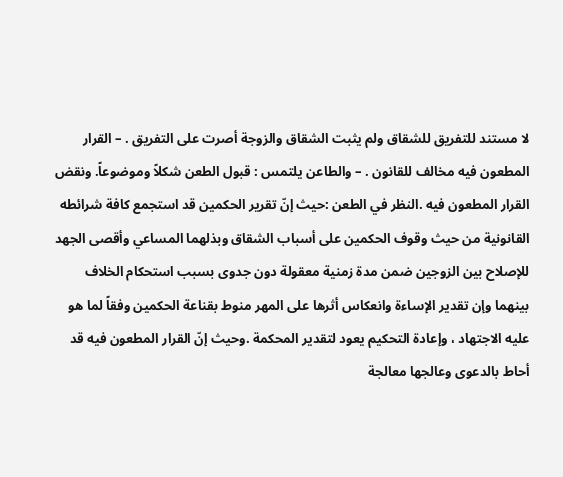لا مستند للتفريق للشقاق ولم يثبت الشقاق والزوجة أصرت على التفريق . – القرار المطعون فيه مخالف للقانون . – والطاعن يلتمس : قبول الطعن شكلاً وموضوعاً. ونقض القرار المطعون فيه .النظر في الطعن :حيث إنّ تقرير الحكمين قد استجمع كافة شرائطه القانونية من حيث وقوف الحكمين على أسباب الشقاق وبذلهما المساعي وأقصى الجهد للإصلاح بين الزوجين ضمن مدة زمنية معقولة دون جدوى بسبب استحكام الخلاف بينهما وإن تقدير الإساءة وانعكاس أثرها على المهر منوط بقناعة الحكمين وفقاً لما هو عليه الاجتهاد ، وإعادة التحكيم يعود لتقدير المحكمة .وحيث إنّ القرار المطعون فيه قد أحاط بالدعوى وعالجها معالجة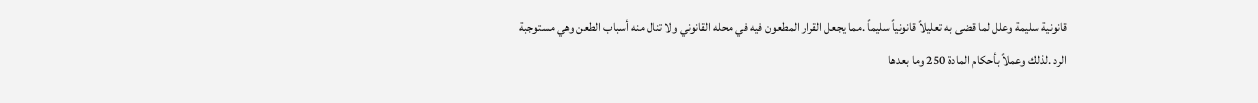قانونية سليمة وعلل لما قضى به تعليلاً قانونياً سليماً .مما يجعل القرار المطعون فيه في محله القانوني ولا تنال منه أسباب الطعن وهي مستوجبة الرد .لذلك وعملاً بأحكام المادة 250 وما بعدها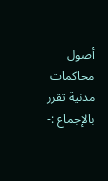أصول محاكمات مدنية تقرر بالإجماع :-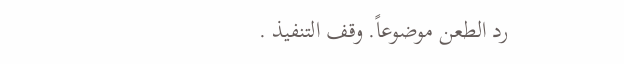رد الطعن موضوعاً. وقف التنفيذ .